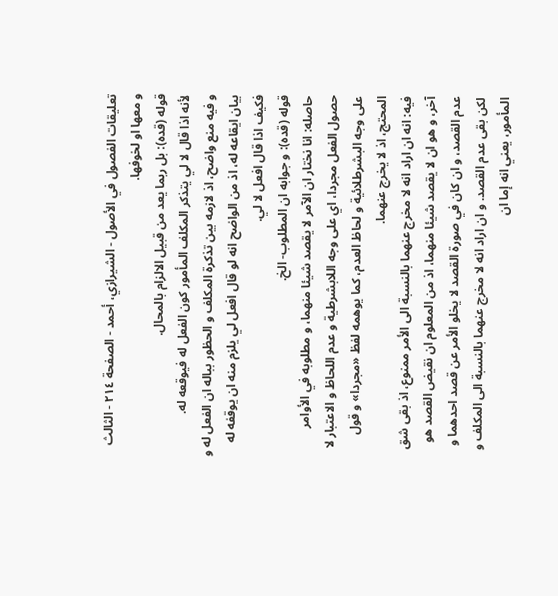تعليقات الفصول في الأصول - الشيرازي، أحمد - الصفحة ٢١٤ - الثالث
و معها او لخوفها.
قوله (قده): بل ربما يعد من قبيل الالزام بالمحال.
لأنه اذا قال لا لي يتذكر المكلف المأمور كون الفعل له فيوقعه له.
و فيه منع واضح، اذ لازمه بين تذكرة المكلف و الحظور بباله ان الفعل له و بيان ايقاعه له، اذ من الواضح انه لو قال افعل لي يلزم منه ان يوقفه له فكيف اذا قال افعل لا لي.
قوله (قده): و جوابه ان المطلوب- الخ.
حاصله: انا نختار ان الآمر لا يقصد شيئا منهما، و مطلوبه في الأوامر حصول الفعل مجردا، اي على وجه اللابشرطية و عدم اللحاظ و الاعتبار لا على وجه البشرطلائية و لحاظ العدم، كما يوهمه لفظ «مجردا» و قول المحتج، اذ لا يخرج عنهما.
فيه: انه ان اراد انه لا مخرج عنهما بالنسبة الى الأمر ممنوع، اذ بقى شق آخر، و هو ان لا يقصد شيئا منهما، اذ من المعلوم ان نقيض القصد هو عدم القصد، و ان كان في صورة القصد لا يخلو الأمر عن قصد احدهما و لكن بقى عدم القصد. و ان اراد انه لا مخرج عنهما بالنسبة الى المكلف و المأمور، يعني انه إما ان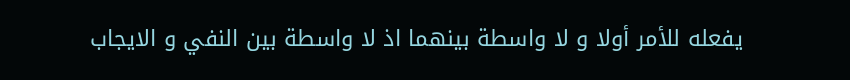يفعله للأمر أولا و لا واسطة بينهما اذ لا واسطة بين النفي و الايجاب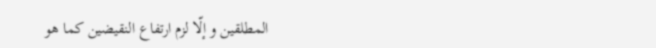المطلقين و إلّا لزم ارتفاع النقيضين كما هو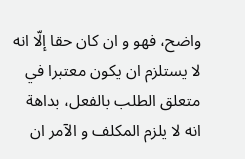واضح، فهو و ان كان حقا إلّا انه لا يستلزم ان يكون معتبرا في متعلق الطلب بالفعل، بداهة انه لا يلزم المكلف و الآمر ان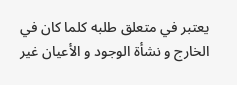يعتبر في متعلق طلبه كلما كان في الخارج و نشأة الوجود و الأعيان غير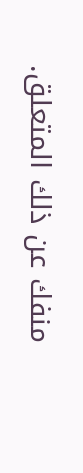منفك عن ذلك المتعلق.